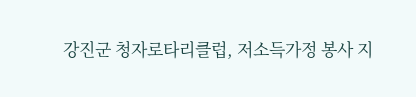강진군 청자로타리클럽, 저소득가정 봉사 지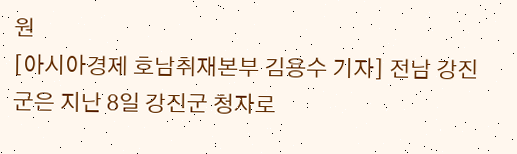원
[아시아경제 호남취재본부 김용수 기자] 전남 강진군은 지난 8일 강진군 청자로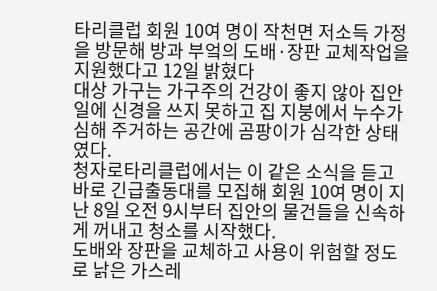타리클럽 회원 10여 명이 작천면 저소득 가정을 방문해 방과 부엌의 도배·장판 교체작업을 지원했다고 12일 밝혔다
대상 가구는 가구주의 건강이 좋지 않아 집안일에 신경을 쓰지 못하고 집 지붕에서 누수가 심해 주거하는 공간에 곰팡이가 심각한 상태였다.
청자로타리클럽에서는 이 같은 소식을 듣고 바로 긴급출동대를 모집해 회원 10여 명이 지난 8일 오전 9시부터 집안의 물건들을 신속하게 꺼내고 청소를 시작했다.
도배와 장판을 교체하고 사용이 위험할 정도로 낡은 가스레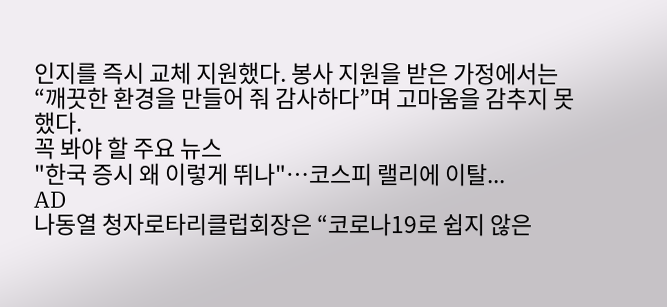인지를 즉시 교체 지원했다. 봉사 지원을 받은 가정에서는 “깨끗한 환경을 만들어 줘 감사하다”며 고마움을 감추지 못했다.
꼭 봐야 할 주요 뉴스
"한국 증시 왜 이렇게 뛰나"…코스피 랠리에 이탈...
AD
나동열 청자로타리클럽회장은 “코로나19로 쉽지 않은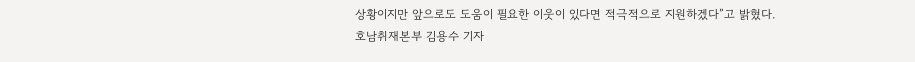상황이지만 앞으로도 도움이 필요한 이웃이 있다면 적극적으로 지원하겠다”고 밝혔다.
호남취재본부 김용수 기자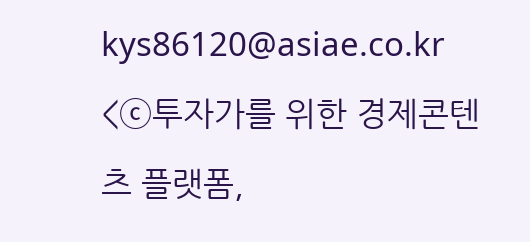kys86120@asiae.co.kr
<ⓒ투자가를 위한 경제콘텐츠 플랫폼,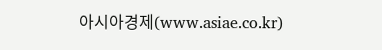아시아경제(www.asiae.co.kr)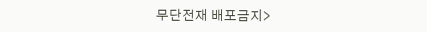무단전재 배포금지>